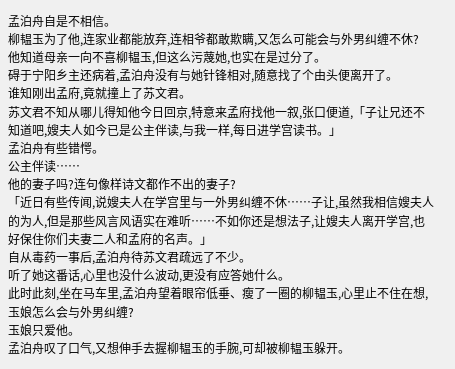孟泊舟自是不相信。
柳韫玉为了他,连家业都能放弃,连相爷都敢欺瞒,又怎么可能会与外男纠缠不休?
他知道母亲一向不喜柳韫玉,但这么污蔑她,也实在是过分了。
碍于宁阳乡主还病着,孟泊舟没有与她针锋相对,随意找了个由头便离开了。
谁知刚出孟府,竟就撞上了苏文君。
苏文君不知从哪儿得知他今日回京,特意来孟府找他一叙,张口便道,「子让兄还不知道吧,嫂夫人如今已是公主伴读,与我一样,每日进学宫读书。」
孟泊舟有些错愕。
公主伴读……
他的妻子吗?连句像样诗文都作不出的妻子?
「近日有些传闻,说嫂夫人在学宫里与一外男纠缠不休……子让,虽然我相信嫂夫人的为人,但是那些风言风语实在难听……不如你还是想法子,让嫂夫人离开学宫,也好保住你们夫妻二人和孟府的名声。」
自从毒药一事后,孟泊舟待苏文君疏远了不少。
听了她这番话,心里也没什么波动,更没有应答她什么。
此时此刻,坐在马车里,孟泊舟望着眼帘低垂、瘦了一圈的柳韫玉,心里止不住在想,玉娘怎么会与外男纠缠?
玉娘只爱他。
孟泊舟叹了口气,又想伸手去握柳韫玉的手腕,可却被柳韫玉躲开。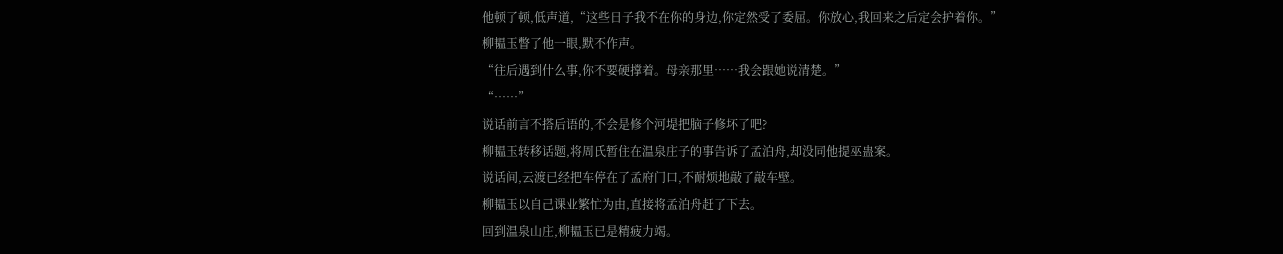他顿了顿,低声道,“这些日子我不在你的身边,你定然受了委屈。你放心,我回来之后定会护着你。”
柳韫玉瞥了他一眼,默不作声。
“往后遇到什么事,你不要硬撑着。母亲那里……我会跟她说清楚。”
“……”
说话前言不搭后语的,不会是修个河堤把脑子修坏了吧?
柳韫玉转移话题,将周氏暂住在温泉庄子的事告诉了孟泊舟,却没同他提巫蛊案。
说话间,云渡已经把车停在了孟府门口,不耐烦地敲了敲车壁。
柳韫玉以自己课业繁忙为由,直接将孟泊舟赶了下去。
回到温泉山庄,柳韫玉已是精疲力竭。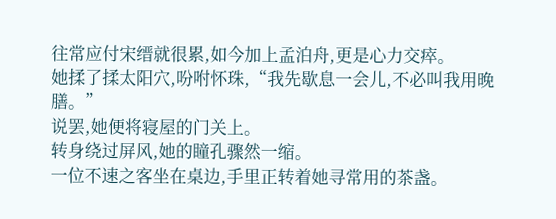往常应付宋缙就很累,如今加上孟泊舟,更是心力交瘁。
她揉了揉太阳穴,吩咐怀珠,“我先歇息一会儿,不必叫我用晚膳。”
说罢,她便将寝屋的门关上。
转身绕过屏风,她的瞳孔骤然一缩。
一位不速之客坐在桌边,手里正转着她寻常用的茶盏。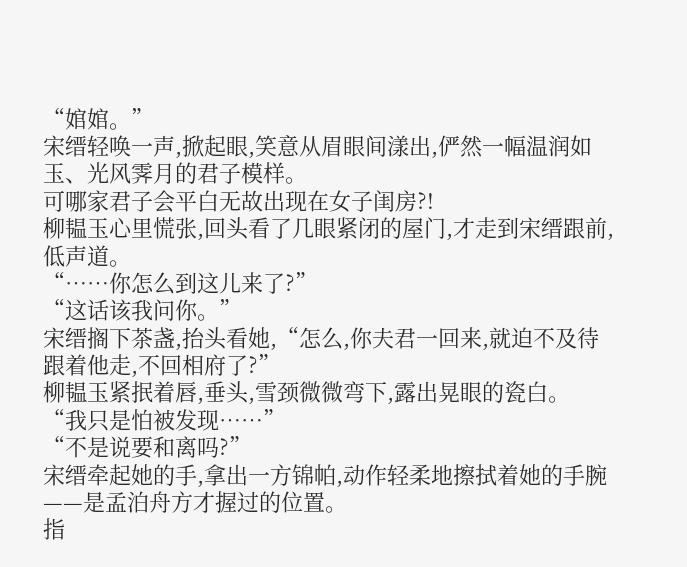“婠婠。”
宋缙轻唤一声,掀起眼,笑意从眉眼间漾出,俨然一幅温润如玉、光风霁月的君子模样。
可哪家君子会平白无故出现在女子闺房?!
柳韫玉心里慌张,回头看了几眼紧闭的屋门,才走到宋缙跟前,低声道。
“……你怎么到这儿来了?”
“这话该我问你。”
宋缙搁下茶盏,抬头看她,“怎么,你夫君一回来,就迫不及待跟着他走,不回相府了?”
柳韫玉紧抿着唇,垂头,雪颈微微弯下,露出晃眼的瓷白。
“我只是怕被发现……”
“不是说要和离吗?”
宋缙牵起她的手,拿出一方锦帕,动作轻柔地擦拭着她的手腕——是孟泊舟方才握过的位置。
指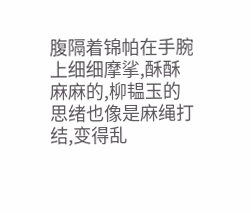腹隔着锦帕在手腕上细细摩挲,酥酥麻麻的,柳韫玉的思绪也像是麻绳打结,变得乱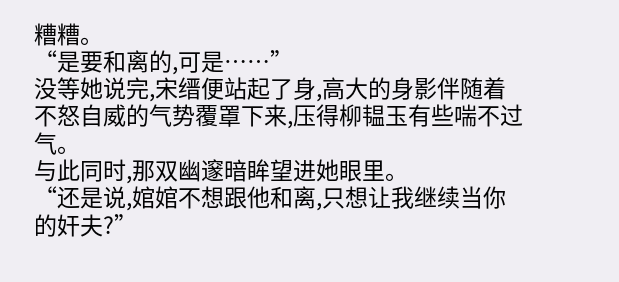糟糟。
“是要和离的,可是……”
没等她说完,宋缙便站起了身,高大的身影伴随着不怒自威的气势覆罩下来,压得柳韫玉有些喘不过气。
与此同时,那双幽邃暗眸望进她眼里。
“还是说,婠婠不想跟他和离,只想让我继续当你的奸夫?”